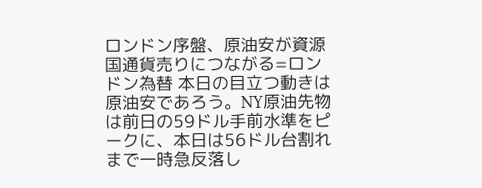ロンドン序盤、原油安が資源国通貨売りにつながる=ロンドン為替 本日の目立つ動きは原油安であろう。NY原油先物は前日の59ドル手前水準をピークに、本日は56ドル台割れまで一時急反落し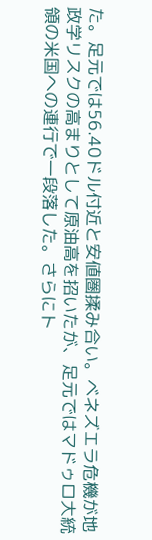た。足元では56.40ドル付近と安値圏揉み合い。ベネズエラ危機が地政学リスクの高まりとして原油高を招いたが、足元ではマドゥロ大統領の米国への連行で一段落した。さらにト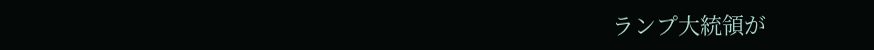ランプ大統領が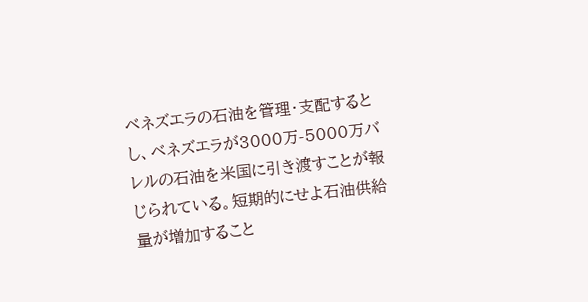ベネズエラの石油を管理・支配するとし、ベネズエラが3000万-5000万バレルの石油を米国に引き渡すことが報じられている。短期的にせよ石油供給量が増加すること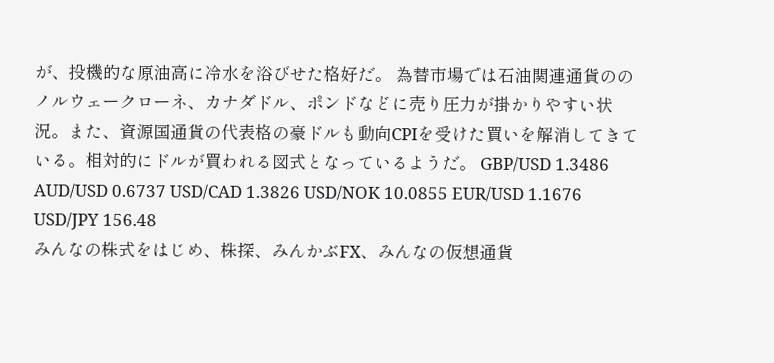が、投機的な原油高に冷水を浴びせた格好だ。 為替市場では石油関連通貨ののノルウェークローネ、カナダドル、ポンドなどに売り圧力が掛かりやすい状況。また、資源国通貨の代表格の豪ドルも動向CPIを受けた買いを解消してきている。相対的にドルが買われる図式となっているようだ。 GBP/USD 1.3486 AUD/USD 0.6737 USD/CAD 1.3826 USD/NOK 10.0855 EUR/USD 1.1676 USD/JPY 156.48
みんなの株式をはじめ、株探、みんかぶFX、みんなの仮想通貨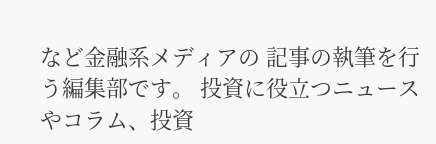など金融系メディアの 記事の執筆を行う編集部です。 投資に役立つニュースやコラム、投資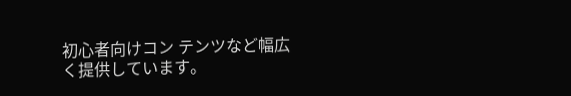初心者向けコン テンツなど幅広く提供しています。